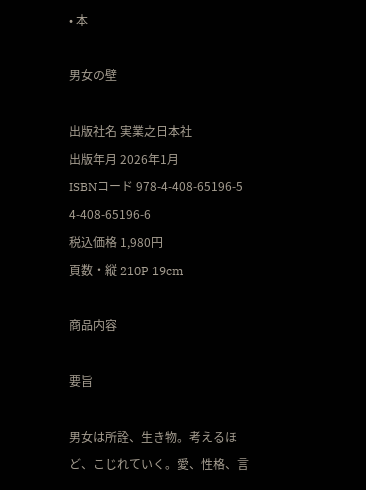• 本

男女の壁

出版社名 実業之日本社
出版年月 2026年1月
ISBNコード 978-4-408-65196-5
4-408-65196-6
税込価格 1,980円
頁数・縦 210P 19cm

商品内容

要旨

男女は所詮、生き物。考えるほど、こじれていく。愛、性格、言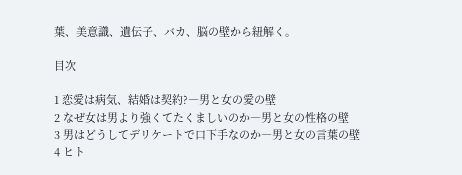葉、美意識、遺伝子、バカ、脳の壁から紐解く。

目次

1 恋愛は病気、結婚は契約?―男と女の愛の壁
2 なぜ女は男より強くてたくましいのか―男と女の性格の壁
3 男はどうしてデリケートで口下手なのか―男と女の言葉の壁
4 ヒト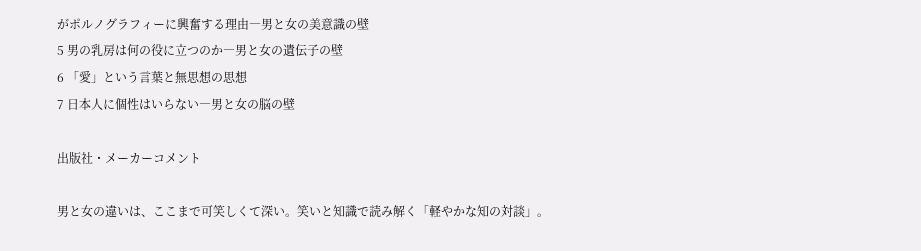がポルノグラフィーに興奮する理由―男と女の美意識の壁
5 男の乳房は何の役に立つのか―男と女の遺伝子の壁
6 「愛」という言葉と無思想の思想
7 日本人に個性はいらない―男と女の脳の壁

出版社・メーカーコメント

男と女の違いは、ここまで可笑しくて深い。笑いと知識で読み解く「軽やかな知の対談」。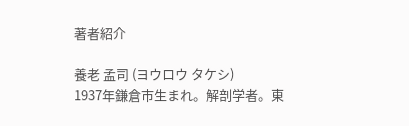著者紹介

養老 孟司 (ヨウロウ タケシ)
1937年鎌倉市生まれ。解剖学者。東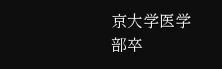京大学医学部卒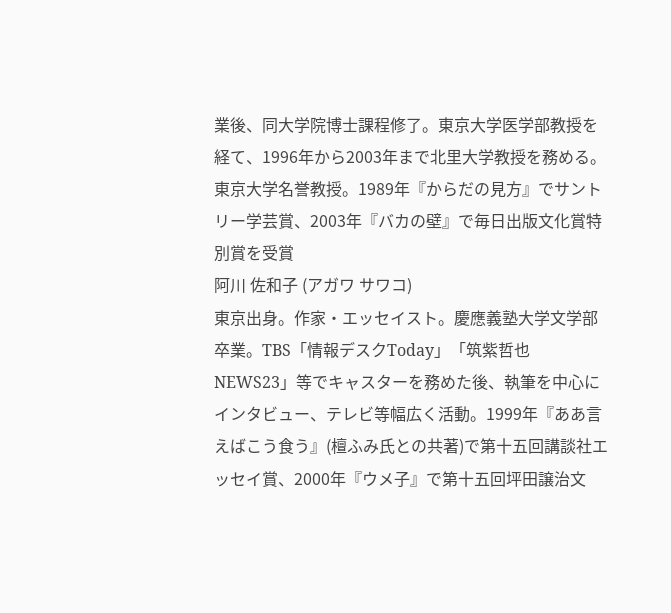業後、同大学院博士課程修了。東京大学医学部教授を経て、1996年から2003年まで北里大学教授を務める。東京大学名誉教授。1989年『からだの見方』でサントリー学芸賞、2003年『バカの壁』で毎日出版文化賞特別賞を受賞
阿川 佐和子 (アガワ サワコ)
東京出身。作家・エッセイスト。慶應義塾大学文学部卒業。TBS「情報デスクToday」「筑紫哲也NEWS23」等でキャスターを務めた後、執筆を中心にインタビュー、テレビ等幅広く活動。1999年『ああ言えばこう食う』(檀ふみ氏との共著)で第十五回講談社エッセイ賞、2000年『ウメ子』で第十五回坪田譲治文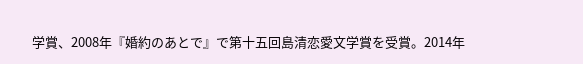学賞、2008年『婚約のあとで』で第十五回島清恋愛文学賞を受賞。2014年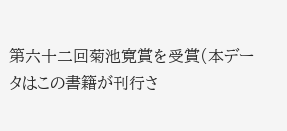第六十二回菊池寛賞を受賞(本データはこの書籍が刊行さ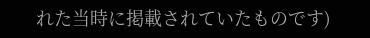れた当時に掲載されていたものです)